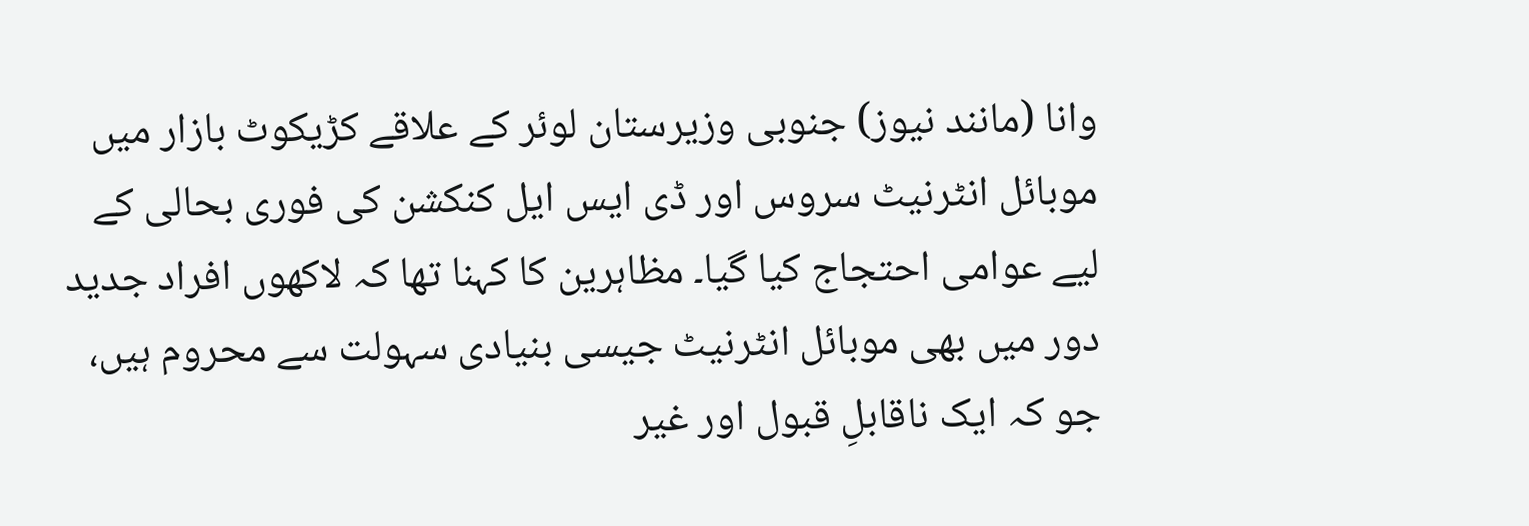وانا (مانند نیوز) جنوبی وزیرستان لوئر کے علاقے کڑیکوٹ بازار میں موبائل انٹرنیٹ سروس اور ڈی ایس ایل کنکشن کی فوری بحالی کے لیے عوامی احتجاج کیا گیا۔ مظاہرین کا کہنا تھا کہ لاکھوں افراد جدید دور میں بھی موبائل انٹرنیٹ جیسی بنیادی سہولت سے محروم ہیں، جو کہ ایک ناقابلِ قبول اور غیر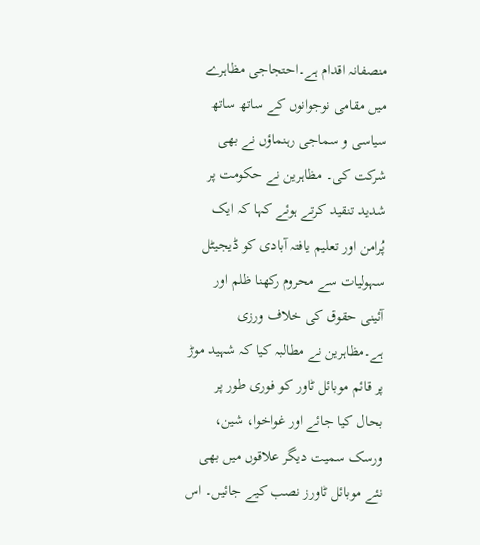منصفانہ اقدام ہے۔احتجاجی مظاہرے میں مقامی نوجوانوں کے ساتھ ساتھ سیاسی و سماجی رہنماؤں نے بھی شرکت کی۔ مظاہرین نے حکومت پر شدید تنقید کرتے ہوئے کہا کہ ایک پُرامن اور تعلیم یافتہ آبادی کو ڈیجیٹل سہولیات سے محروم رکھنا ظلم اور آئینی حقوق کی خلاف ورزی ہے۔مظاہرین نے مطالبہ کیا کہ شہید موڑ پر قائم موبائل ٹاور کو فوری طور پر بحال کیا جائے اور غواخوا، شین، ورسک سمیت دیگر علاقوں میں بھی نئے موبائل ٹاورز نصب کیے جائیں۔ اس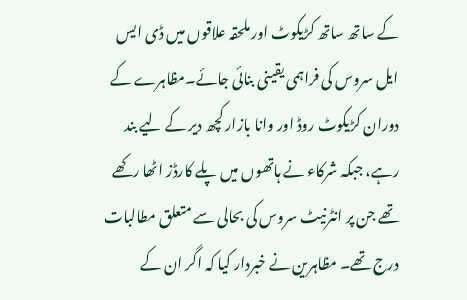کے ساتھ ساتھ کڑیکوٹ اور ملحقہ علاقوں میں ڈی ایس ایل سروس کی فراہمی یقینی بنائی جائے۔مظاہرے کے دوران کڑیکوٹ روڈ اور وانا بازار کچھ دیر کے لیے بند رہے، جبکہ شرکاء نے ہاتھوں میں پلے کارڈز اٹھا رکھے تھے جن پر انٹرنیٹ سروس کی بحالی سے متعلق مطالبات درج تھے۔ مظاہرین نے خبردار کیا کہ اگر ان کے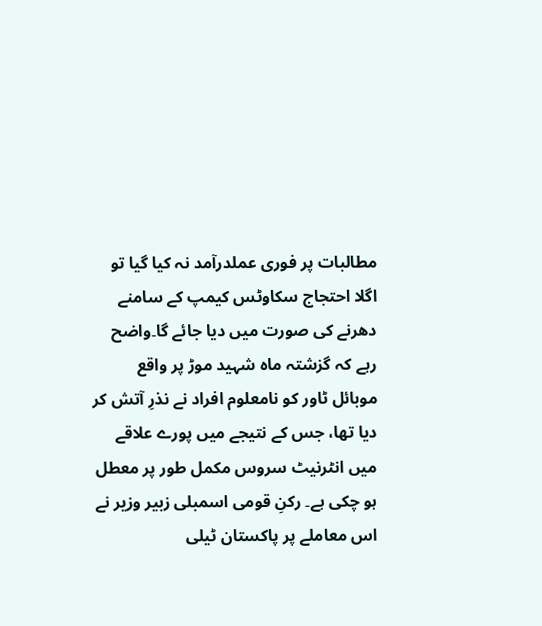مطالبات پر فوری عملدرآمد نہ کیا گیا تو اگلا احتجاج سکاوٹس کیمپ کے سامنے دھرنے کی صورت میں دیا جائے گا۔واضح رہے کہ گزشتہ ماہ شہید موڑ پر واقع موبائل ٹاور کو نامعلوم افراد نے نذرِ آتش کر دیا تھا، جس کے نتیجے میں پورے علاقے میں انٹرنیٹ سروس مکمل طور پر معطل ہو چکی ہے۔ رکنِ قومی اسمبلی زبیر وزیر نے اس معاملے پر پاکستان ٹیلی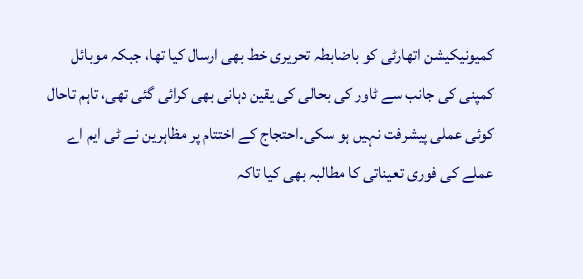کمیونیکیشن اتھارٹی کو باضابطہ تحریری خط بھی ارسال کیا تھا، جبکہ موبائل کمپنی کی جانب سے ٹاور کی بحالی کی یقین دہانی بھی کرائی گئی تھی، تاہم تاحال کوئی عملی پیشرفت نہیں ہو سکی۔احتجاج کے اختتام پر مظاہرین نے ٹی ایم اے عملے کی فوری تعیناتی کا مطالبہ بھی کیا تاکہ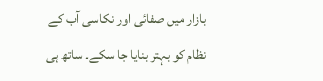بازار میں صفائی اور نکاسی آب کے نظام کو بہتر بنایا جا سکے۔ ساتھ ہی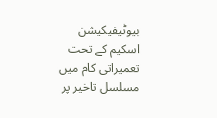بیوٹیفیکیشن اسکیم کے تحت تعمیراتی کام میں مسلسل تاخیر پر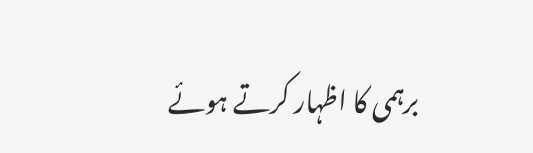برہمی کا اظہار کرتے ہوئے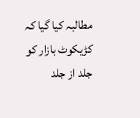مطالبہ کیا گیا کہ کڑیکوٹ بازار کو جلد از جلد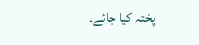پختہ کیا جائے۔